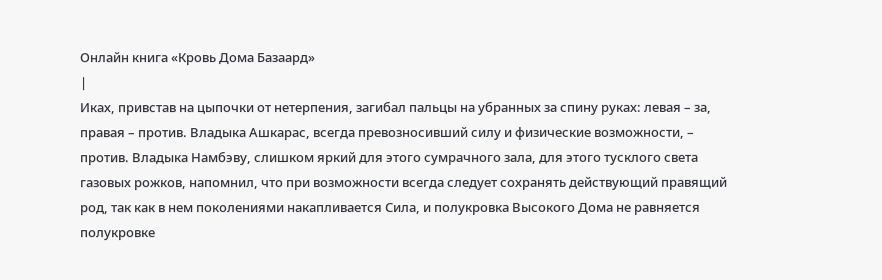Онлайн книга «Кровь Дома Базаард»
|
Иках, привстав на цыпочки от нетерпения, загибал пальцы на убранных за спину руках: левая – за, правая – против. Владыка Ашкарас, всегда превозносивший силу и физические возможности, – против. Владыка Намбэву, слишком яркий для этого сумрачного зала, для этого тусклого света газовых рожков, напомнил, что при возможности всегда следует сохранять действующий правящий род, так как в нем поколениями накапливается Сила, и полукровка Высокого Дома не равняется полукровке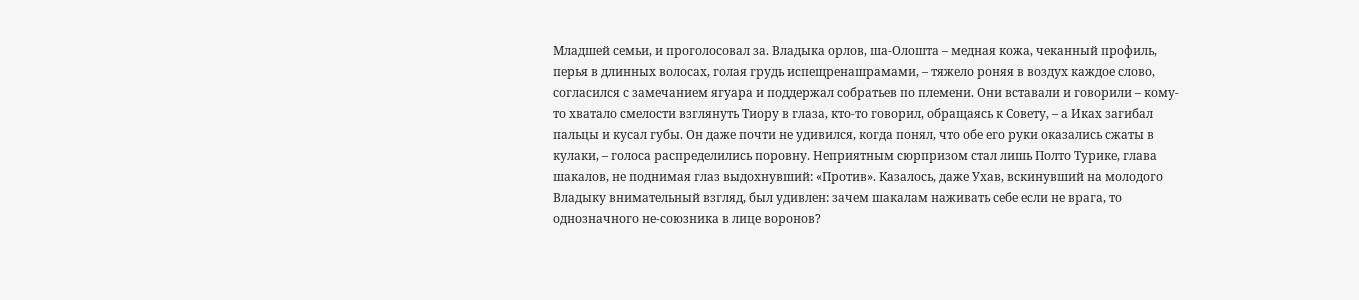Младшей семьи, и проголосовал за. Владыка орлов, ша-Олошта – медная кожа, чеканный профиль, перья в длинных волосах, голая грудь испещренашрамами, – тяжело роняя в воздух каждое слово, согласился с замечанием ягуара и поддержал собратьев по племени. Они вставали и говорили – кому-то хватало смелости взглянуть Тиору в глаза, кто-то говорил, обращаясь к Совету, – а Иках загибал пальцы и кусал губы. Он даже почти не удивился, когда понял, что обе его руки оказались сжаты в кулаки, – голоса распределились поровну. Неприятным сюрпризом стал лишь Полто Турике, глава шакалов, не поднимая глаз выдохнувший: «Против». Казалось, даже Ухав, вскинувший на молодого Владыку внимательный взгляд, был удивлен: зачем шакалам наживать себе если не врага, то однозначного не-союзника в лице воронов?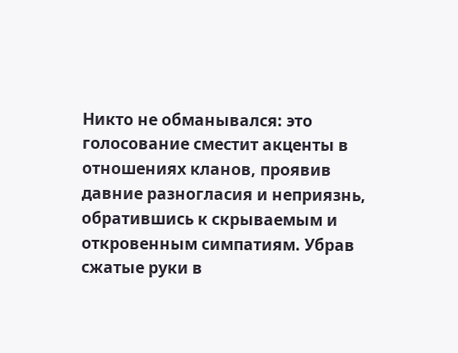Никто не обманывался: это голосование сместит акценты в отношениях кланов, проявив давние разногласия и неприязнь, обратившись к скрываемым и откровенным симпатиям. Убрав сжатые руки в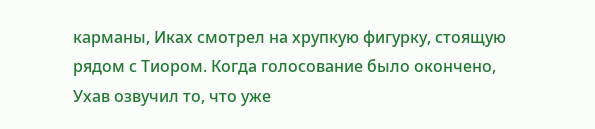карманы, Иках смотрел на хрупкую фигурку, стоящую рядом с Тиором. Когда голосование было окончено, Ухав озвучил то, что уже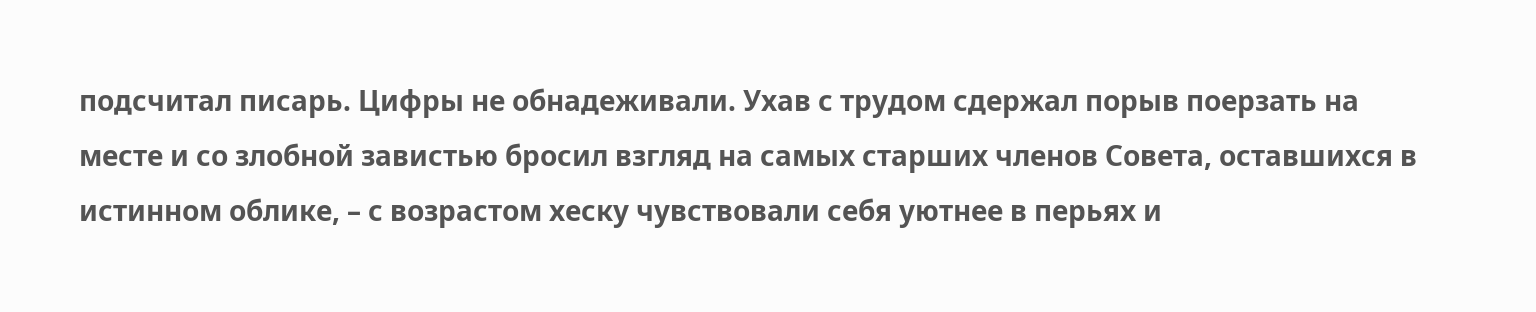подсчитал писарь. Цифры не обнадеживали. Ухав с трудом сдержал порыв поерзать на месте и со злобной завистью бросил взгляд на самых старших членов Совета, оставшихся в истинном облике, – с возрастом хеску чувствовали себя уютнее в перьях и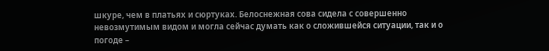шкуре, чем в платьях и сюртуках. Белоснежная сова сидела с совершенно невозмутимым видом и могла сейчас думать как о сложившейся ситуации, так и о погоде –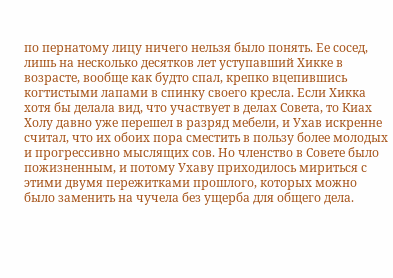по пернатому лицу ничего нельзя было понять. Ее сосед, лишь на несколько десятков лет уступавший Хикке в возрасте, вообще как будто спал, крепко вцепившись когтистыми лапами в спинку своего кресла. Если Хикка хотя бы делала вид, что участвует в делах Совета, то Киах Холу давно уже перешел в разряд мебели, и Ухав искренне считал, что их обоих пора сместить в пользу более молодых и прогрессивно мыслящих сов. Но членство в Совете было пожизненным, и потому Ухаву приходилось мириться с этими двумя пережитками прошлого, которых можно было заменить на чучела без ущерба для общего дела.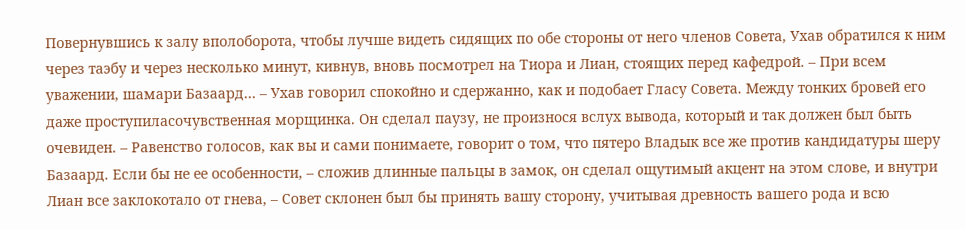Повернувшись к залу вполоборота, чтобы лучше видеть сидящих по обе стороны от него членов Совета, Ухав обратился к ним через таэбу и через несколько минут, кивнув, вновь посмотрел на Тиора и Лиан, стоящих перед кафедрой. – При всем уважении, шамари Базаард… – Ухав говорил спокойно и сдержанно, как и подобает Гласу Совета. Между тонких бровей его даже проступиласочувственная морщинка. Он сделал паузу, не произнося вслух вывода, который и так должен был быть очевиден. – Равенство голосов, как вы и сами понимаете, говорит о том, что пятеро Владык все же против кандидатуры шеру Базаард. Если бы не ее особенности, – сложив длинные пальцы в замок, он сделал ощутимый акцент на этом слове, и внутри Лиан все заклокотало от гнева, – Совет склонен был бы принять вашу сторону, учитывая древность вашего рода и всю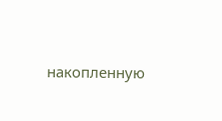накопленную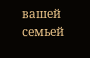вашей семьей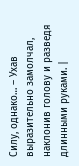Силу, однако… – Ухав выразительно замолчал, наклонив голову и разведя длинными руками. |